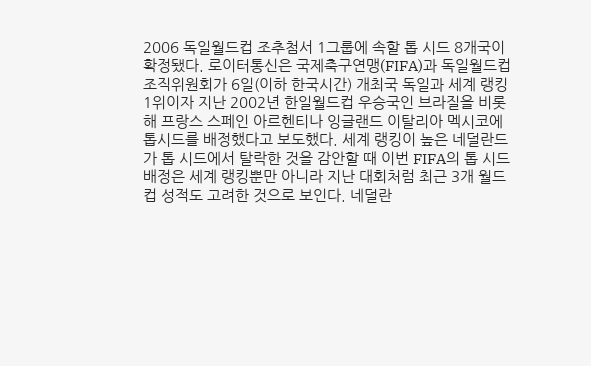2006 독일월드컵 조추첨서 1그룹에 속할 톱 시드 8개국이 확정됐다. 로이터통신은 국제축구연맹(FIFA)과 독일월드컵조직위원회가 6일(이하 한국시간) 개최국 독일과 세계 랭킹 1위이자 지난 2002년 한일월드컵 우승국인 브라질을 비롯해 프랑스 스페인 아르헨티나 잉글랜드 이탈리아 멕시코에 톱시드를 배정했다고 보도했다. 세계 랭킹이 높은 네덜란드가 톱 시드에서 탈락한 것을 감안할 때 이번 FIFA의 톱 시드 배정은 세계 랭킹뿐만 아니라 지난 대회처럼 최근 3개 월드컵 성적도 고려한 것으로 보인다. 네덜란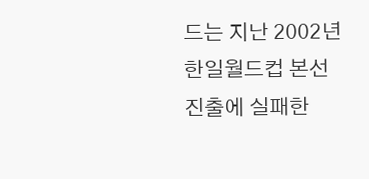드는 지난 2002년 한일월드컵 본선 진출에 실패한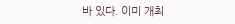바 있다. 이미 개최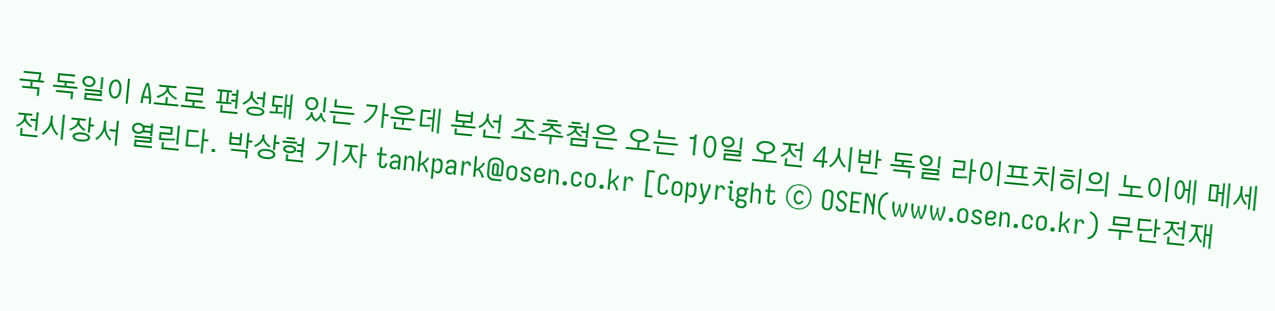국 독일이 A조로 편성돼 있는 가운데 본선 조추첨은 오는 10일 오전 4시반 독일 라이프치히의 노이에 메세 전시장서 열린다. 박상현 기자 tankpark@osen.co.kr [Copyright ⓒ OSEN(www.osen.co.kr) 무단전재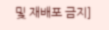및 재배포 금지]